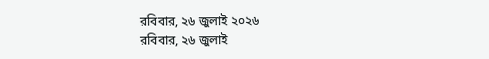রবিবার, ২৬ জুলাই ২০২৬
রবিবার, ২৬ জুলাই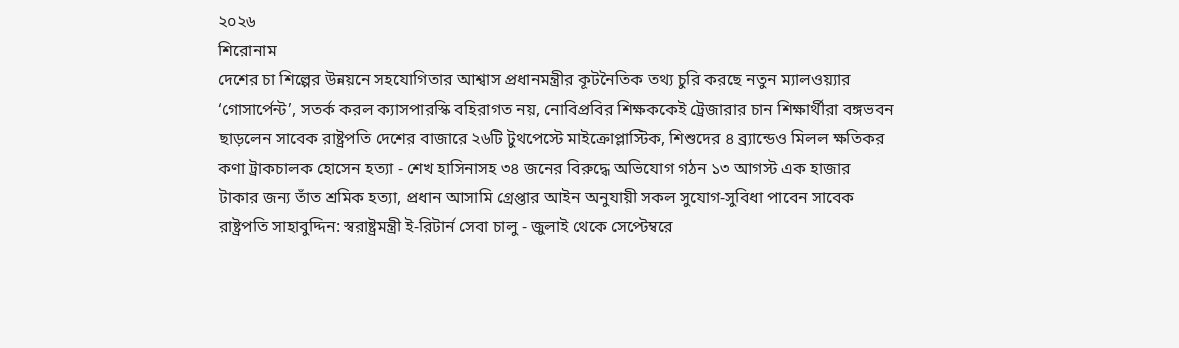২০২৬
শিরোনাম
দেশের চা শিল্পের উন্নয়নে সহযোগিতার আশ্বাস প্রধানমন্ত্রীর কূটনৈতিক তথ্য চুরি করছে নতুন ম্যালওয়্যার ‘গোসার্পেন্ট’, সতর্ক করল ক্যাসপারস্কি বহিরাগত নয়, নোবিপ্রবির শিক্ষককেই ট্রেজারার চান শিক্ষার্থীরা বঙ্গভবন ছাড়লেন সাবেক রাষ্ট্রপতি দেশের বাজারে ২৬টি টুথপেস্টে মাইক্রোপ্লাস্টিক, শিশুদের ৪ ব্র্যান্ডেও মিলল ক্ষতিকর কণা ট্রাকচালক হোসেন হত্যা - শেখ হাসিনাসহ ৩৪ জনের বিরুদ্ধে অভিযোগ গঠন ১৩ আগস্ট এক হাজার টাকার জন্য তাঁত শ্রমিক হত্যা, প্রধান আসামি গ্রেপ্তার আইন অনুযায়ী সকল সুযোগ-সুবিধা পাবেন সাবেক রাষ্ট্রপতি সাহাবুদ্দিন: স্বরাষ্ট্রমন্ত্রী ই-রিটার্ন সেবা চালু - জুলাই থেকে সেপ্টেম্বরে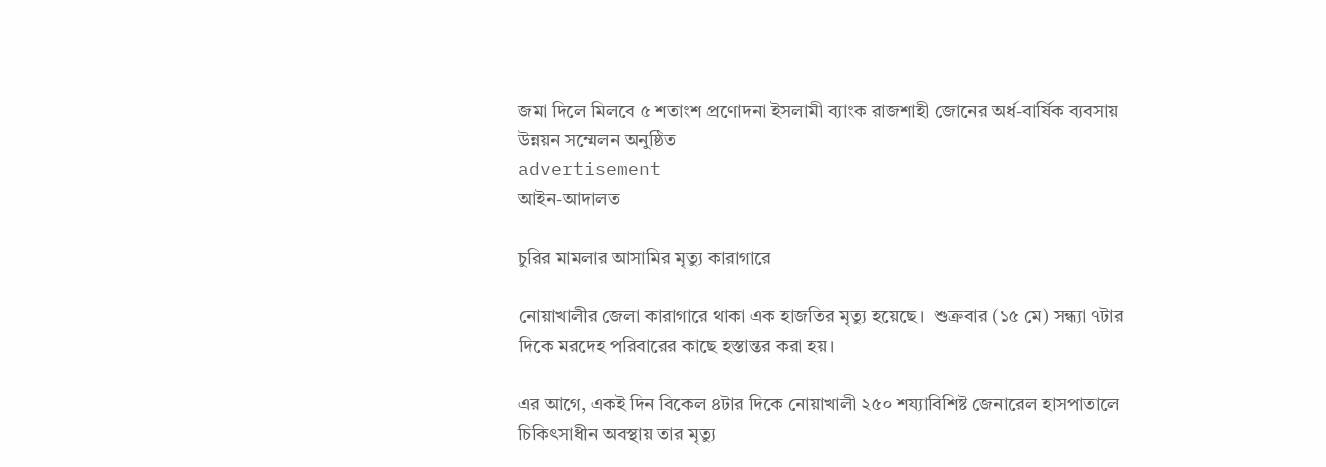জমা দিলে মিলবে ৫ শতাংশ প্রণোদনা ইসলামী ব্যাংক রাজশাহী জোনের অর্ধ-বার্ষিক ব্যবসায় উন্নয়ন সম্মেলন অনুষ্ঠিত
advertisement
আইন-আদালত

চুরির মামলার আসামির মৃত্যু কারাগারে

নোয়াখালীর জেলা কারাগারে থাকা এক হাজতির মৃত্যু হয়েছে।  শুক্রবার (১৫ মে) সন্ধ্যা ৭টার দিকে মরদেহ পরিবারের কাছে হস্তান্তর করা হয়।

এর আগে, একই দিন বিকেল ৪টার দিকে নোয়াখালী ২৫০ শয্যাবিশিষ্ট জেনারেল হাসপাতালে চিকিৎসাধীন অবস্থায় তার মৃত্যু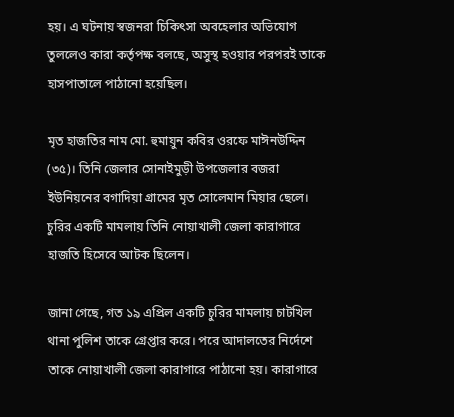হয়। এ ঘটনায় স্বজনরা চিকিৎসা অবহেলার অভিযোগ তুললেও কারা কর্তৃপক্ষ বলছে, অসুস্থ হওয়ার পরপরই তাকে হাসপাতালে পাঠানো হয়েছিল।

মৃত হাজতির নাম মো. হুমায়ুন কবির ওরফে মাঈনউদ্দিন (৩৫)। তিনি জেলার সোনাইমুড়ী উপজেলার বজরা ইউনিয়নের বগাদিয়া গ্রামের মৃত সোলেমান মিয়ার ছেলে। চুরির একটি মামলায় তিনি নোয়াখালী জেলা কারাগারে হাজতি হিসেবে আটক ছিলেন।

জানা গেছে, গত ১৯ এপ্রিল একটি চুরির মামলায় চাটখিল থানা পুলিশ তাকে গ্রেপ্তার করে। পরে আদালতের নির্দেশে তাকে নোয়াখালী জেলা কারাগারে পাঠানো হয়। কারাগারে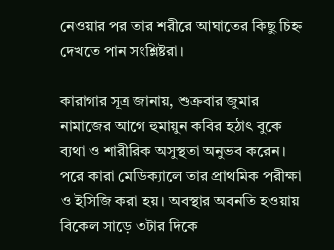নেওয়ার পর তার শরীরে আঘাতের কিছু চিহ্ন দেখতে পান সংশ্লিষ্টরা।

কারাগার সূত্র জানায়, শুক্রবার জুমার নামাজের আগে হুমায়ুন কবির হঠাৎ বুকে ব্যথা ও শারীরিক অসুস্থতা অনুভব করেন। পরে কারা মেডিক্যালে তার প্রাথমিক পরীক্ষা ও ইসিজি করা হয়। অবস্থার অবনতি হওয়ায় বিকেল সাড়ে ৩টার দিকে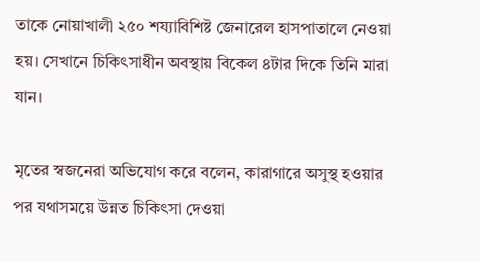তাকে নোয়াখালী ২৫০ শয্যাবিশিষ্ট জেনারেল হাসপাতালে নেওয়া হয়। সেখানে চিকিৎসাধীন অবস্থায় বিকেল ৪টার দিকে তিনি মারা যান।

মৃতের স্বজনেরা অভিযোগ করে বলেন, কারাগারে অসুস্থ হওয়ার পর যথাসময়ে উন্নত চিকিৎসা দেওয়া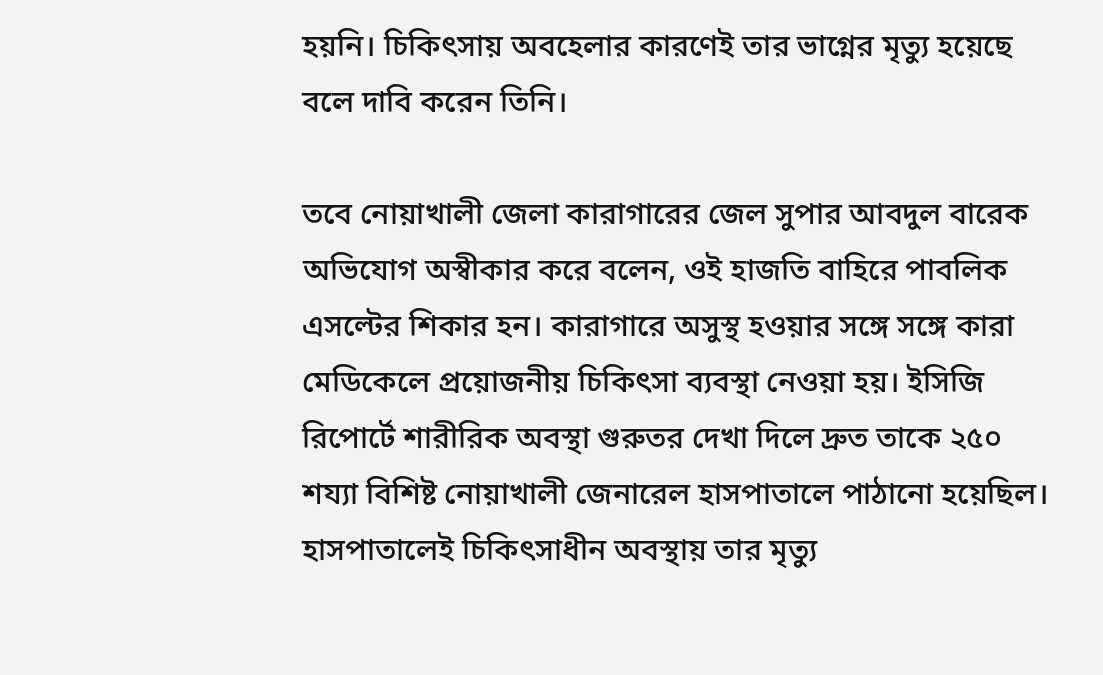হয়নি। চিকিৎসায় অবহেলার কারণেই তার ভাগ্নের মৃত্যু হয়েছে বলে দাবি করেন তিনি।

তবে নোয়াখালী জেলা কারাগারের জেল সুপার আবদুল বারেক অভিযোগ অস্বীকার করে বলেন, ওই হাজতি বাহিরে পাবলিক এসল্টের শিকার হন। কারাগারে অসুস্থ হওয়ার সঙ্গে সঙ্গে কারা মেডিকেলে প্রয়োজনীয় চিকিৎসা ব্যবস্থা নেওয়া হয়। ইসিজি রিপোর্টে শারীরিক অবস্থা গুরুতর দেখা দিলে দ্রুত তাকে ২৫০ শয্যা বিশিষ্ট নোয়াখালী জেনারেল হাসপাতালে পাঠানো হয়েছিল। হাসপাতালেই চিকিৎসাধীন অবস্থায় তার মৃত্যু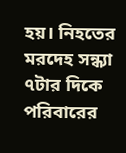হয়। নিহতের মরদেহ সন্ধ্যা ৭টার দিকে পরিবারের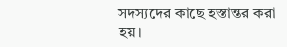সদস্যদের কাছে হস্তান্তর করা হয়।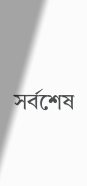সর্বশেষ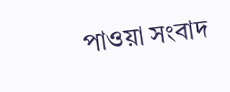পাওয়া সংবাদ